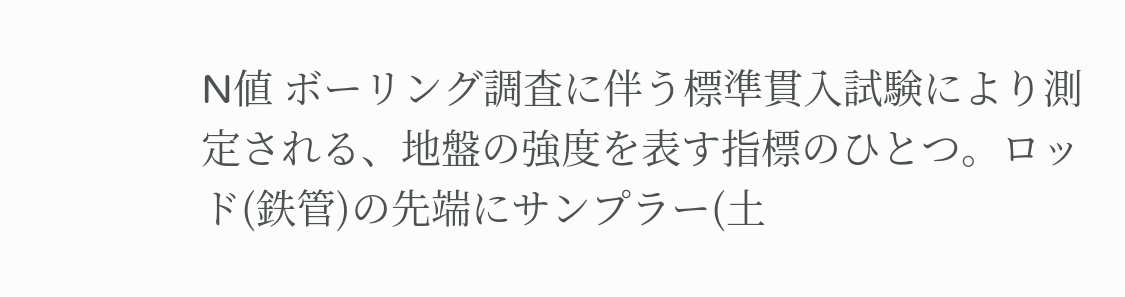N値 ボーリング調査に伴う標準貫入試験により測定される、地盤の強度を表す指標のひとつ。ロッド(鉄管)の先端にサンプラー(土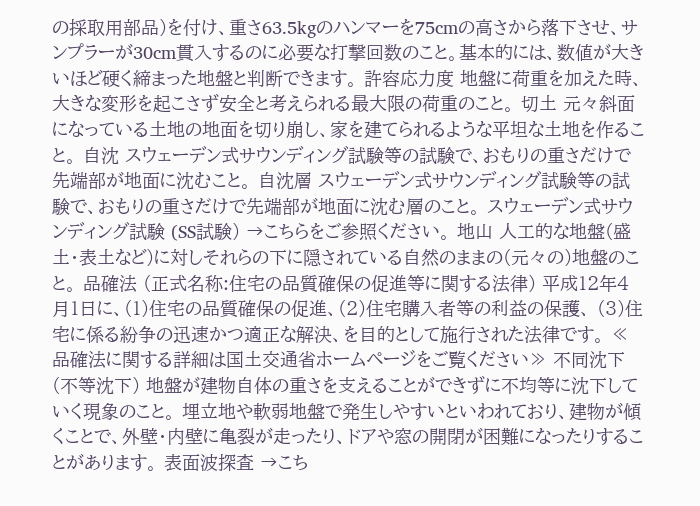の採取用部品)を付け、重さ63.5kgのハンマーを75cmの高さから落下させ、サンプラーが30cm貫入するのに必要な打撃回数のこと。基本的には、数値が大きいほど硬く締まった地盤と判断できます。 許容応力度 地盤に荷重を加えた時、大きな変形を起こさず安全と考えられる最大限の荷重のこと。 切土 元々斜面になっている土地の地面を切り崩し、家を建てられるような平坦な土地を作ること。 自沈 スウェーデン式サウンディング試験等の試験で、おもりの重さだけで先端部が地面に沈むこと。 自沈層 スウェーデン式サウンディング試験等の試験で、おもりの重さだけで先端部が地面に沈む層のこと。 スウェーデン式サウンディング試験 (SS試験) →こちらをご参照ください。 地山 人工的な地盤(盛土・表土など)に対しそれらの下に隠されている自然のままの(元々の)地盤のこと。 品確法 (正式名称:住宅の品質確保の促進等に関する法律) 平成12年4月1日に、(1)住宅の品質確保の促進、(2)住宅購入者等の利益の保護、 (3)住宅に係る紛争の迅速かつ適正な解決、を目的として施行された法律です。 ≪品確法に関する詳細は国土交通省ホームページをご覧ください≫ 不同沈下 (不等沈下) 地盤が建物自体の重さを支えることができずに不均等に沈下していく現象のこと。 埋立地や軟弱地盤で発生しやすいといわれており、建物が傾くことで、外壁・内壁に亀裂が走ったり、ドアや窓の開閉が困難になったりすることがあります。 表面波探査 →こち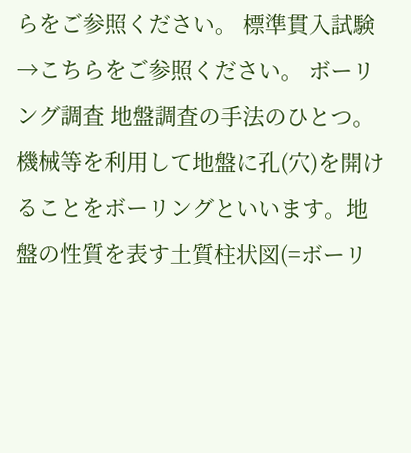らをご参照ください。 標準貫入試験 →こちらをご参照ください。 ボーリング調査 地盤調査の手法のひとつ。機械等を利用して地盤に孔(穴)を開けることをボーリングといいます。地盤の性質を表す土質柱状図(=ボーリ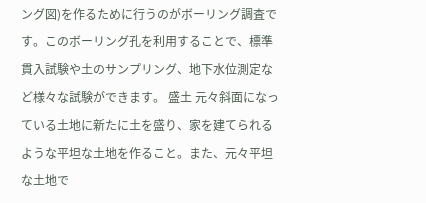ング図)を作るために行うのがボーリング調査です。このボーリング孔を利用することで、標準貫入試験や土のサンプリング、地下水位測定など様々な試験ができます。 盛土 元々斜面になっている土地に新たに土を盛り、家を建てられるような平坦な土地を作ること。また、元々平坦な土地で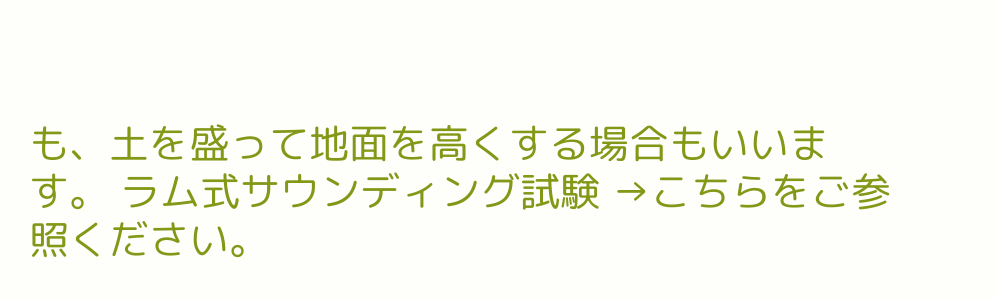も、土を盛って地面を高くする場合もいいます。 ラム式サウンディング試験 →こちらをご参照ください。